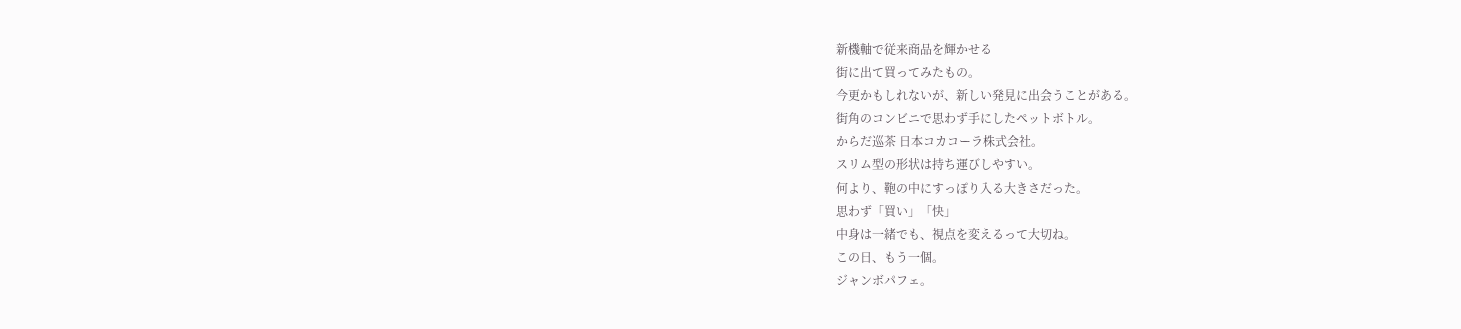新機軸で従来商品を輝かせる
街に出て買ってみたもの。
今更かもしれないが、新しい発見に出会うことがある。
街角のコンビニで思わず手にしたペットボトル。
からだ巡茶 日本コカコーラ株式会社。
スリム型の形状は持ち運びしやすい。
何より、鞄の中にすっぽり入る大きさだった。
思わず「買い」「快」
中身は一緒でも、視点を変えるって大切ね。
この日、もう一個。
ジャンボパフェ。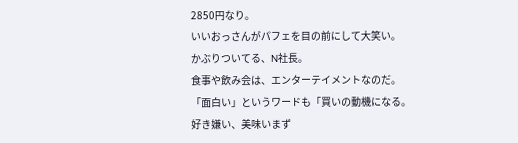2850円なり。
いいおっさんがパフェを目の前にして大笑い。
かぶりついてる、N社長。
食事や飲み会は、エンターテイメントなのだ。
「面白い」というワードも「買いの動機になる。
好き嫌い、美味いまず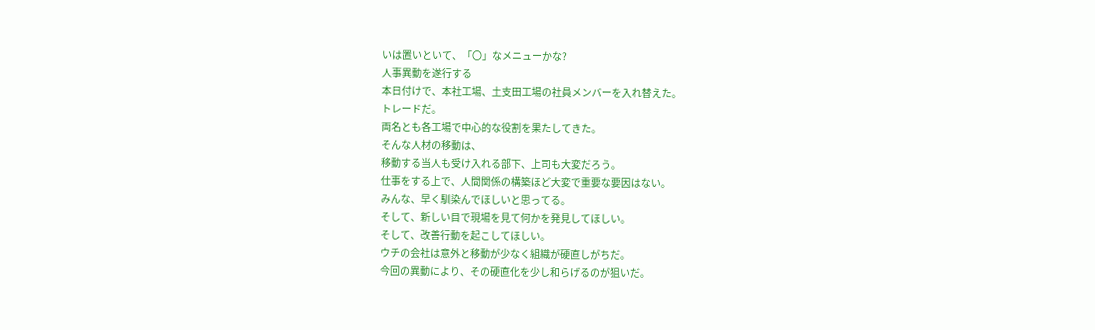いは置いといて、「〇」なメニューかな?
人事異動を遂行する
本日付けで、本社工場、土支田工場の社員メンバーを入れ替えた。
トレードだ。
両名とも各工場で中心的な役割を果たしてきた。
そんな人材の移動は、
移動する当人も受け入れる部下、上司も大変だろう。
仕事をする上で、人間関係の構築ほど大変で重要な要因はない。
みんな、早く馴染んでほしいと思ってる。
そして、新しい目で現場を見て何かを発見してほしい。
そして、改善行動を起こしてほしい。
ウチの会社は意外と移動が少なく組織が硬直しがちだ。
今回の異動により、その硬直化を少し和らげるのが狙いだ。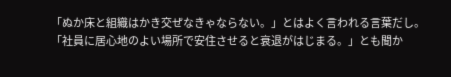「ぬか床と組織はかき交ぜなきゃならない。」とはよく言われる言葉だし。
「社員に居心地のよい場所で安住させると衰退がはじまる。」とも聞か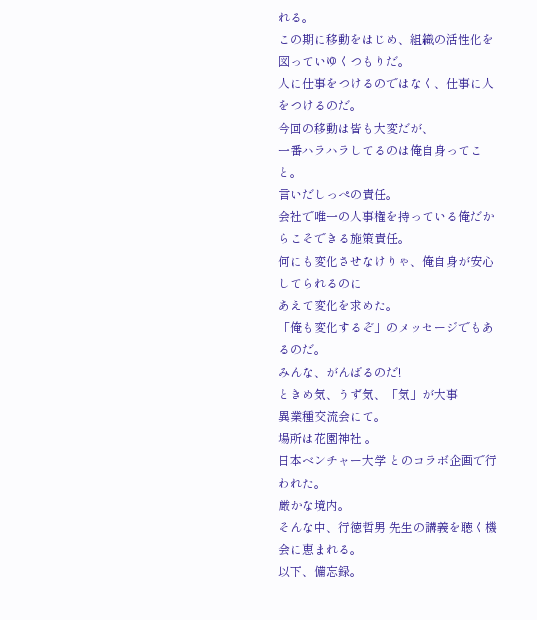れる。
この期に移動をはじめ、組織の活性化を図っていゆくつもりだ。
人に仕事をつけるのではなく、仕事に人をつけるのだ。
今回の移動は皆も大変だが、
一番ハラハラしてるのは俺自身ってこと。
言いだしっぺの責任。
会社で唯一の人事権を持っている俺だからこそできる施策責任。
何にも変化させなけりゃ、俺自身が安心してられるのに
あえて変化を求めた。
「俺も変化するぞ」のメッセージでもあるのだ。
みんな、がんばるのだ!
ときめ気、うず気、「気」が大事
異業種交流会にて。
場所は花園神社 。
日本ベンチャー大学 とのコラボ企画で行われた。
厳かな境内。
そんな中、行徳哲男 先生の講義を聴く機会に恵まれる。
以下、備忘録。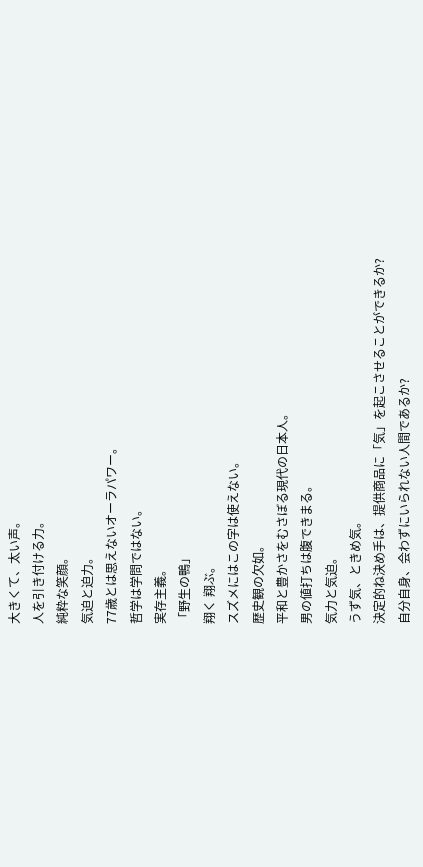大きくて、太い声。
人を引き付ける力。
純粋な笑顔。
気迫と迫力。
77歳とは思えないオーラパワー。
哲学は学問ではない。
実存主義。
「野生の鴨」
翔く 翔ぶ。
スズメにはこの字は使えない。
歴史観の欠如。
平和と豊かさをむさぼる現代の日本人。
男の値打ちは腹できまる。
気力と気迫。
うず気、ときめ気。
決定的ね決め手は、提供商品に「気」を起こさせることができるか?
自分自身、会わずにいられない人間であるか?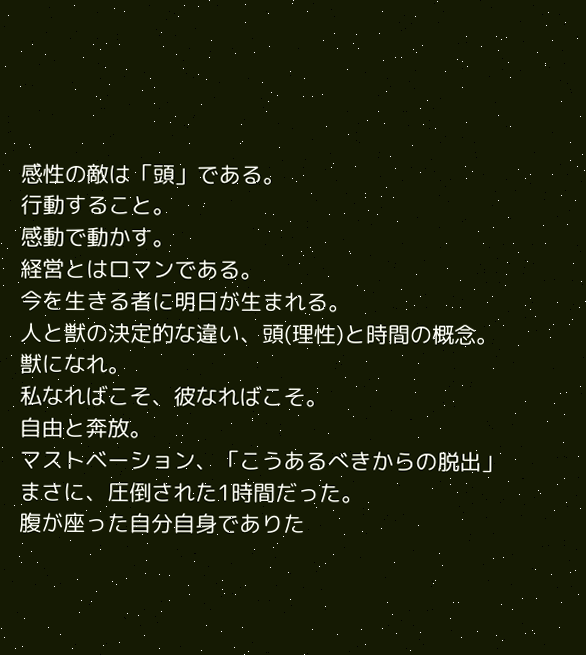感性の敵は「頭」である。
行動すること。
感動で動かす。
経営とはロマンである。
今を生きる者に明日が生まれる。
人と獣の決定的な違い、頭(理性)と時間の概念。
獣になれ。
私なればこそ、彼なればこそ。
自由と奔放。
マストベーション、「こうあるべきからの脱出」
まさに、圧倒された1時間だった。
腹が座った自分自身でありた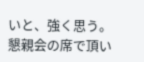いと、強く思う。
懇親会の席で頂い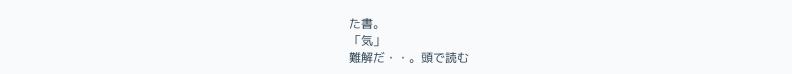た書。
「気」
難解だ・・。頭で読む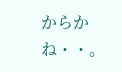からかね・・。